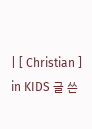| [ Christian ] in KIDS 글 쓴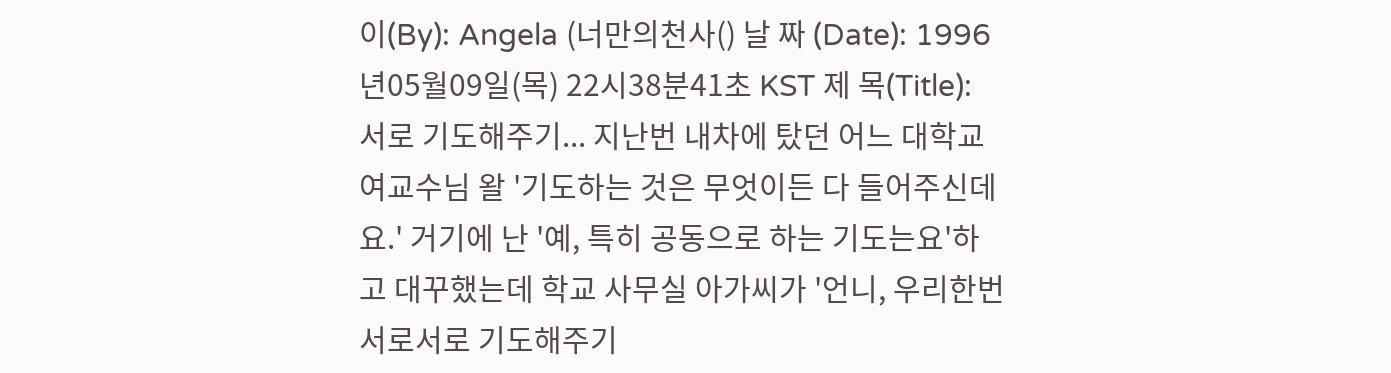이(By): Angela (너만의천사() 날 짜 (Date): 1996년05월09일(목) 22시38분41초 KST 제 목(Title): 서로 기도해주기... 지난번 내차에 탔던 어느 대학교 여교수님 왈 '기도하는 것은 무엇이든 다 들어주신데요.' 거기에 난 '예, 특히 공동으로 하는 기도는요'하고 대꾸했는데 학교 사무실 아가씨가 '언니, 우리한번 서로서로 기도해주기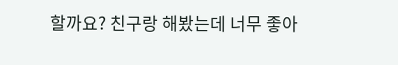할까요? 친구랑 해봤는데 너무 좋아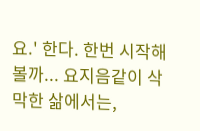요.' 한다. 한번 시작해 볼까... 요지음같이 삭막한 삶에서는,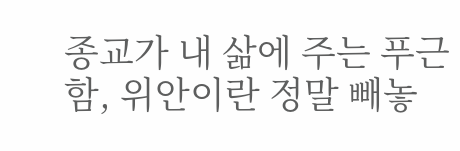종교가 내 삶에 주는 푸근함, 위안이란 정말 빼놓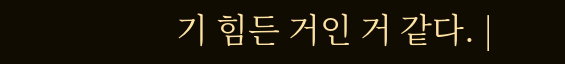기 힘든 거인 거 같다. |